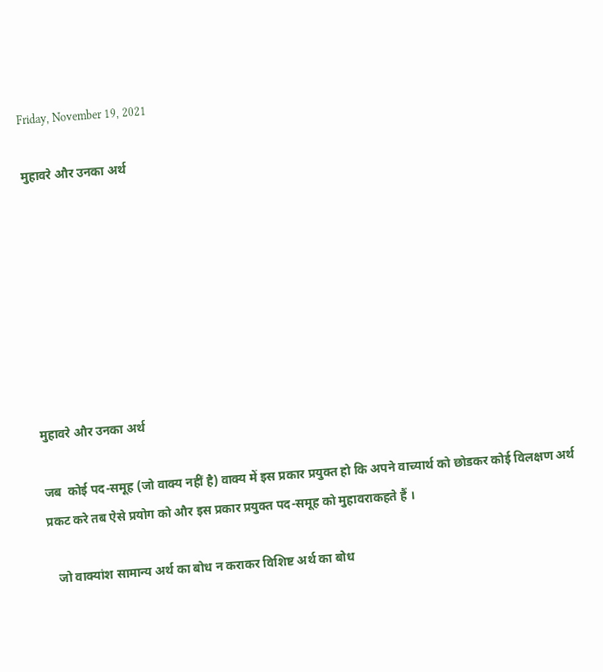Friday, November 19, 2021

मुहावरे और उनका अर्थ








मुहावरे और उनका अर्थ

जब  कोई पद-समूह (जो वाक्य नहीं है) वाक्य में इस प्रकार प्रयुक्त हो कि अपने वाच्यार्थ को छोडकर कोई विलक्षण अर्थ प्रकट करे तब ऐसे प्रयोग को और इस प्रकार प्रयुक्त पद-समूह को मुहावराकहते हैं ।

   जो वाक्यांश सामान्य अर्थ का बोध न कराकर विशिष्ट अर्थ का बोध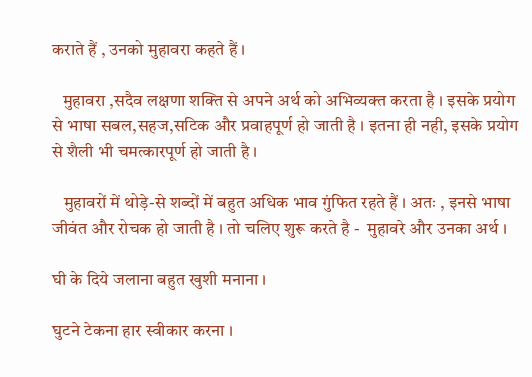कराते हैं , उनको मुहावरा कहते हैं ।

   मुहावरा ,सदैव लक्षणा शक्ति से अपने अर्थ को अभिव्यक्त करता है । इसके प्रयोग से भाषा सबल,सहज,सटिक और प्रवाहपूर्ण हो जाती है । इतना ही नही, इसके प्रयोग से शैली भी चमत्कारपूर्ण हो जाती है ।

   मुहावरों में थोड़े-से शब्दों में बहुत अधिक भाव गुंफित रहते हैं । अतः , इनसे भाषा जीवंत और रोचक हो जाती है । तो चलिए शुरू करते है -  मुहावरे और उनका अर्थ ।

घी के दिये जलाना बहुत खुशी मनाना ।

घुटने टेकना हार स्वीकार करना ।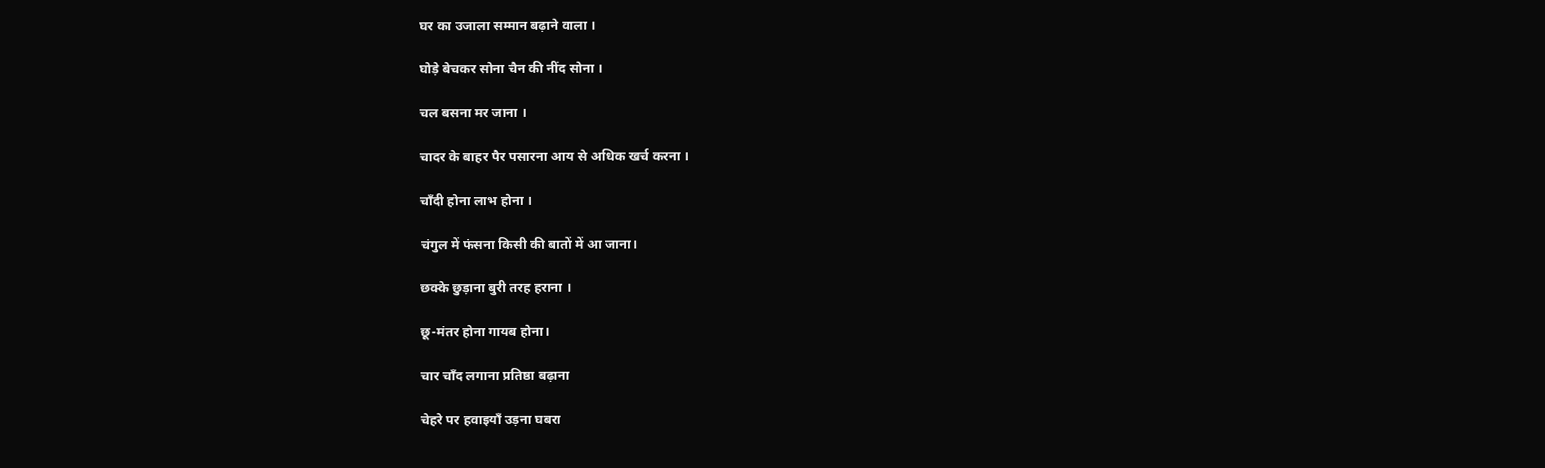घर का उजाला सम्मान बढ़ाने वाला ।

घोड़े बेचकर सोना चैन की नींद सोना ।

चल बसना मर जाना ।

चादर के बाहर पैर पसारना आय से अधिक खर्च करना ।

चाँदी होना लाभ होना ।

चंगुल में फंसना किसी की बातों में आ जाना।

छक्के छुड़ाना बुरी तरह हराना ।

छू-मंतर होना गायब होना।

चार चाँद लगाना प्रतिष्ठा बढ़ाना

चेहरे पर हवाइयाँ उड़ना घबरा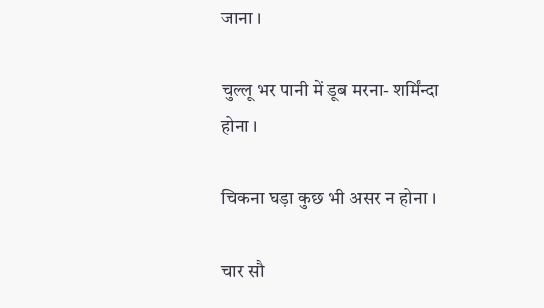जाना ।

चुल्लू भर पानी में डूब मरना- शर्मिंन्दा होना ।

चिकना घड़ा कुछ भी असर न होना ।

चार सौ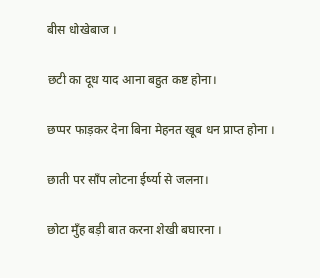बीस धोखेबाज ।

छटी का दूध याद आना बहुत कष्ट होना।

छप्पर फाड़कर देना बिना मेहनत खूब धन प्राप्त होना ।

छाती पर साँप लोटना ईर्ष्या से जलना।

छोटा मुँह बड़ी बात करना शेखी बघारना ।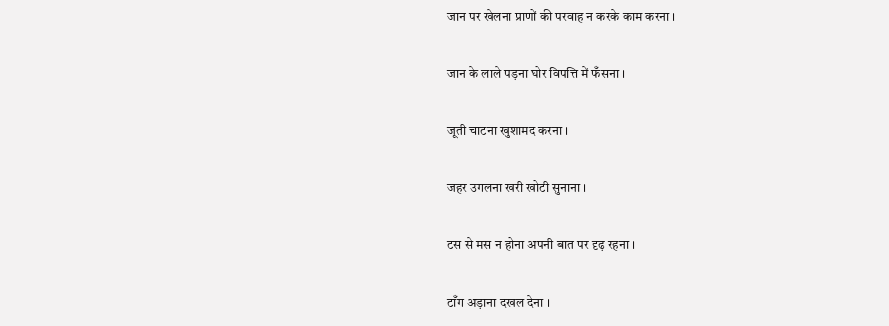जान पर खेलना प्राणों की परवाह न करके काम करना ।

जान के लाले पड़ना घोर विपत्ति में फँसना ।

जूती चाटना खुशामद करना ।

जहर उगलना खरी खोटी सुनाना ।

टस से मस न होना अपनी बात पर दृढ़ रहना ।

टाँग अड़ाना दखल देना ।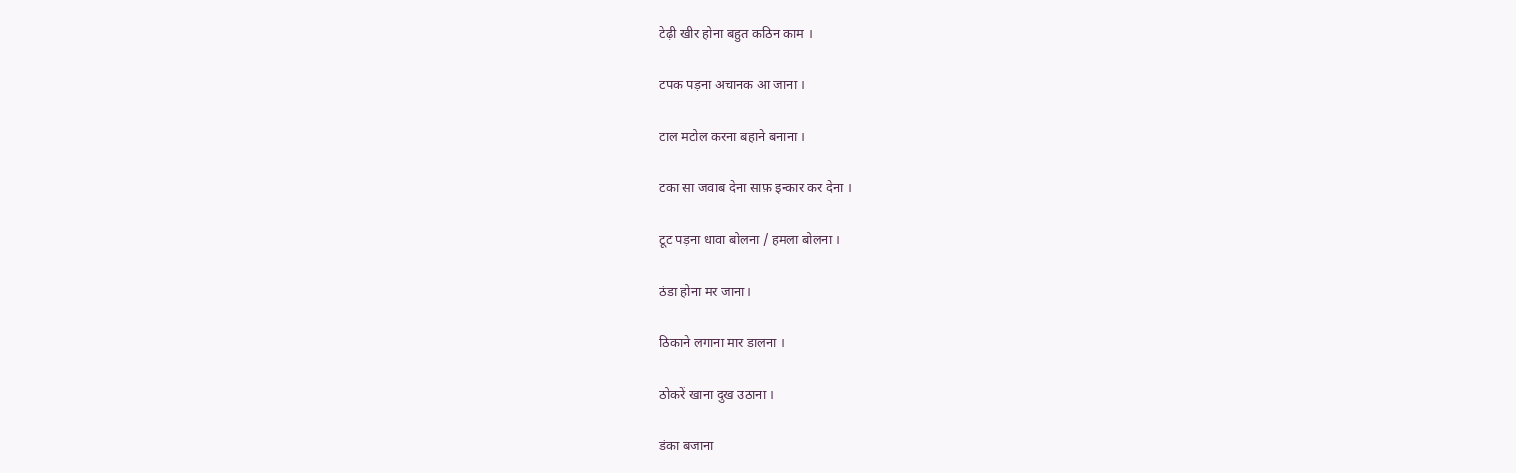टेढ़ी खीर होना बहुत कठिन काम ।

टपक पड़ना अचानक आ जाना ।

टाल मटोल करना बहाने बनाना ।

टका सा जवाब देना साफ़ इन्कार कर देना ।

टूट पड़ना धावा बोलना / हमला बोलना ।

ठंडा होना मर जाना।

ठिकाने लगाना मार डालना ।

ठोकरें खाना दुख उठाना ।

डंका बजाना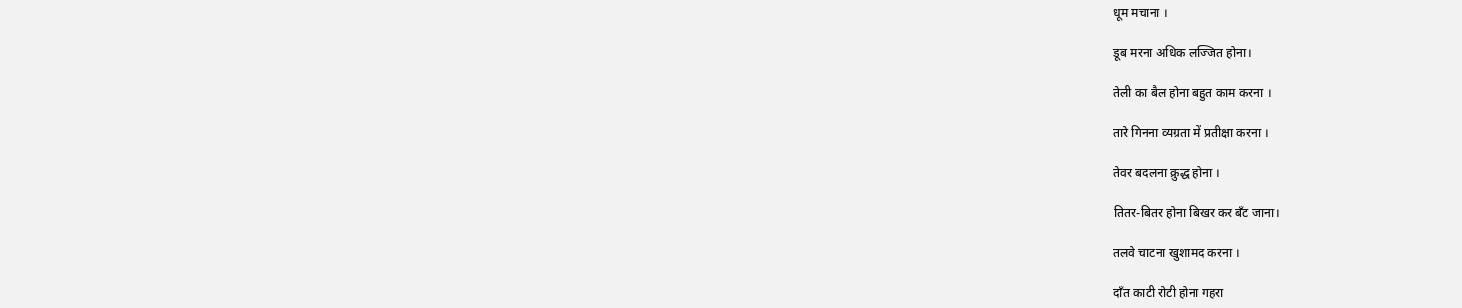धूम मचाना ।

डूब मरना अधिक लज्जित होना।

तेली का बैल होना बहुत काम करना ।

तारे गिनना व्यग्रता में प्रतीक्षा करना ।

तेवर बदलना क्रुद्ध होना ।

तितर-बितर होना बिखर कर बँट जाना।

तलवे चाटना खुशामद करना ।

दाँत काटी रोटी होना गहरा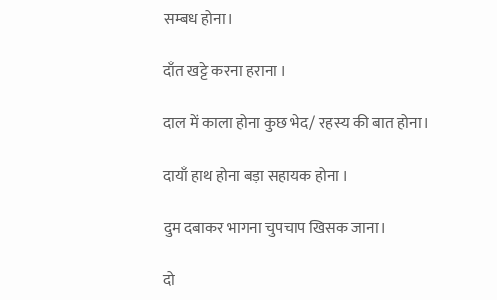सम्बध होना।

दाँत खट्टे करना हराना ।

दाल में काला होना कुछ भेद/ रहस्य की बात होना।

दायाँ हाथ होना बड़ा सहायक होना ।

दुम दबाकर भागना चुपचाप खिसक जाना।

दो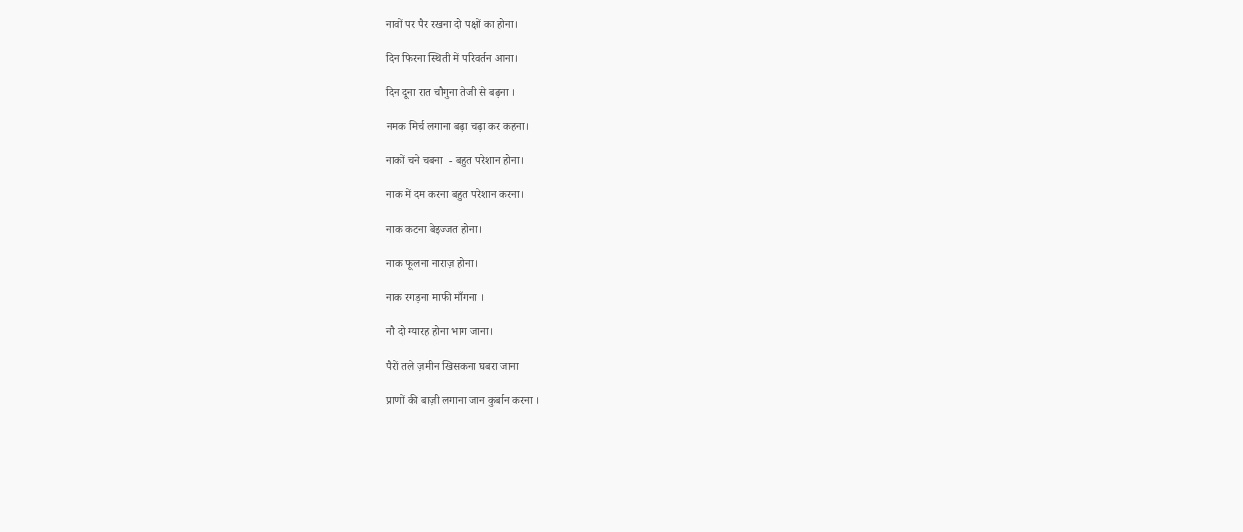नावों पर पैर रखना दो पक्षों का होना।

दिन फिरना स्थिती में परिवर्तन आना।

दिन दूना रात चौगुना तेजी से बढ़ना ।

नमक मिर्च लगाना बढ़ा चढ़ा कर कहना।

नाकों चने चबना  - बहुत परेशान होना।

नाक में दम करना बहुत परेशान करना।

नाक कटना बेइज्जत होना।

नाक फूलना नाराज़ होना।

नाक रगड़ना माफी माँगना ।

नौ दो ग्यारह होना भाग जाना।

पैरों तले ज़मीन खिसकना घबरा जाना

प्राणों की बाज़ी लगाना जान कुर्बान करना ।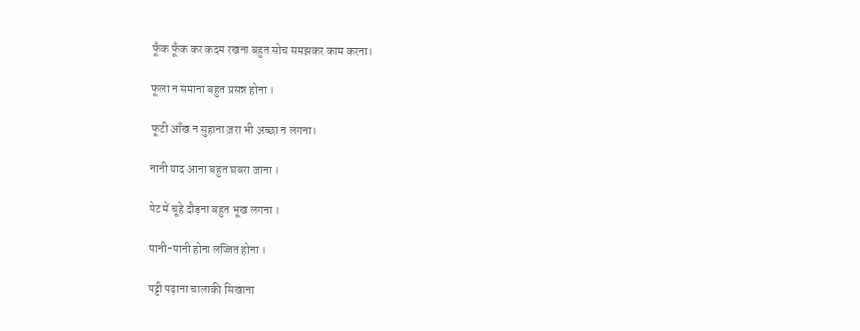फूँक फूँक कर कदम रखना बहुत सोच समझकर काम करना।

फूला न समाना बहुत प्रसन्न होना ।

फूटी आँख न सुहाना ज़रा भी अच्छा न लगना।

नानी याद आना बहुत घबरा जाना ।

पेट में चूहे दौड़ना बहुत भूख लगना ।

पानी-पानी होना लज्जित होना ।

पट्टी पढ़ाना चालाकी सिखाना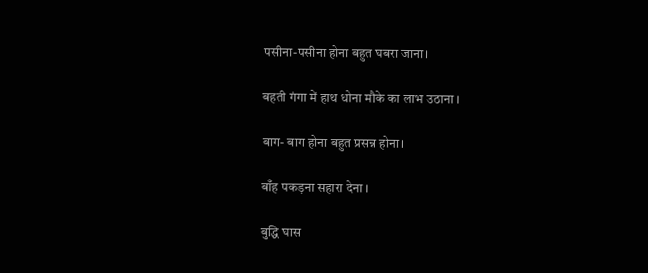पसीना-पसीना होना बहुत घबरा जाना।

बहती गंगा में हाथ धोना मौके का लाभ उठाना ।

बाग- बाग होना बहुत प्रसन्न होना।

बाँह पकड़ना सहारा देना ।

बुद्धि घास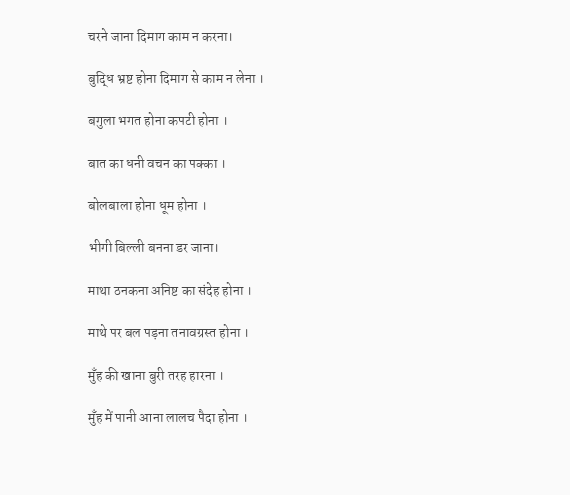चरने जाना दिमाग काम न करना।

बुद्धि भ्रष्ट होना दिमाग से काम न लेना ।

बगुला भगत होना कपटी होना ।

बात का धनी वचन का पक्का ।

बोलबाला होना धूम होना ।

भीगी बिल्ली बनना डर जाना।

माथा ठनकना अनिष्ट का संदेह होना ।

माथे पर बल पड़ना तनावग्रस्त होना ।

मुँह की खाना बुरी तरह हारना ।

मुँह में पानी आना लालच पैदा होना ।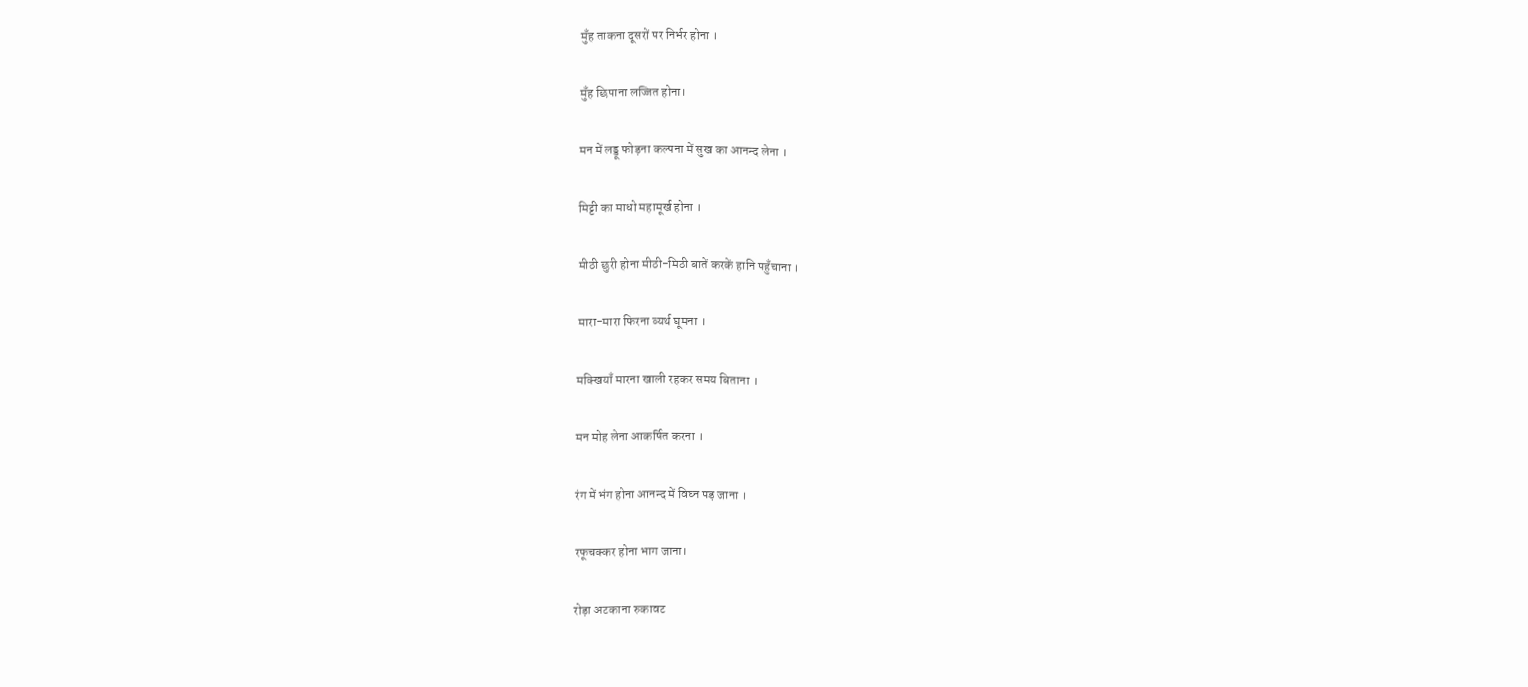मुँह ताकना दूसरों पर निर्भर होना ।

मुँह छिपाना लज्जित होना।

मन में लड्डू फोड़ना कल्पना में सुख का आनन्द लेना ।

मिट्टी का माधो महामूर्ख होना ।

मीठी छुरी होना मीठी-मिठी बातें करकें हानि पहुँचाना ।

मारा-मारा फिरना व्यर्थ घूमना ।

मक्खियाँ मारना खाली रहकर समय बिताना ।

मन मोह लेना आकर्षित करना ।

रंग में भंग होना आनन्द में विघ्न पड़ जाना ।

रफूचक्कर होना भाग जाना।

रोड़ा अटकाना रुकावट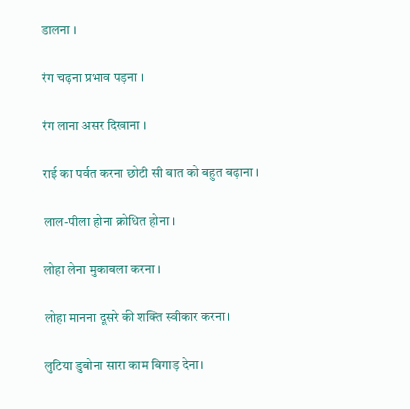डालना ।

रंग चढ़ना प्रभाव पड़ना ।

रंग लाना असर दिखाना ।

राई का पर्वत करना छोटी सी बात को बहुत बढ़ाना ।

लाल-पीला होना क्रोधित होना ।

लोहा लेना मुकाबला करना ।

लोहा मानना दूसरे की शक्ति स्वीकार करना।

लुटिया डुबोना सारा काम बिगाड़ देना।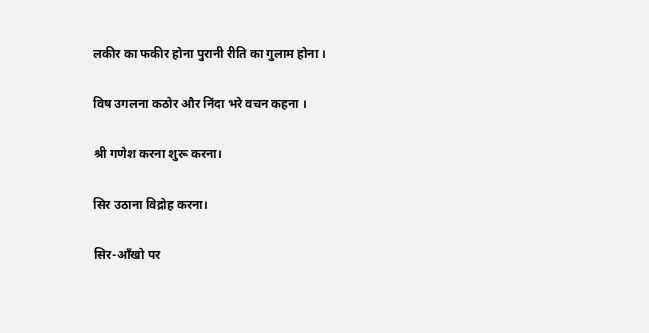लकीर का फकीर होना पुरानी रीति का गुलाम होना ।

विष उगलना कठोर और निंदा भरे वचन कहना ।

श्री गणेश करना शुरू करना।

सिर उठाना विद्रोह करना।

सिर-आँखो पर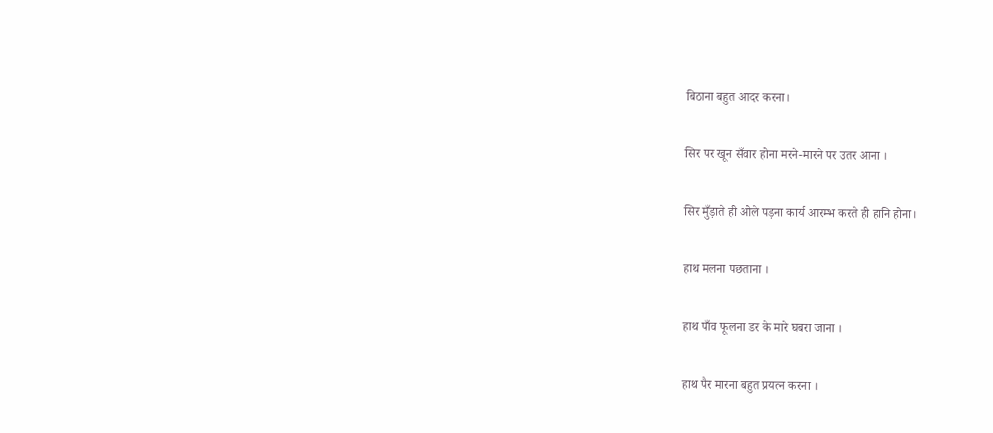बिठाना बहुत आदर करना।

सिर पर खून सँवार होना मरने-मारने पर उतर आना ।

सिर मुँड़ाते ही ओले पड़ना कार्य आरम्भ करते ही हानि होना।

हाथ मलना पछताना ।

हाथ पाँव फूलना डर के मारे घबरा जाना ।

हाथ पैर मारना बहुत प्रयत्न करना ।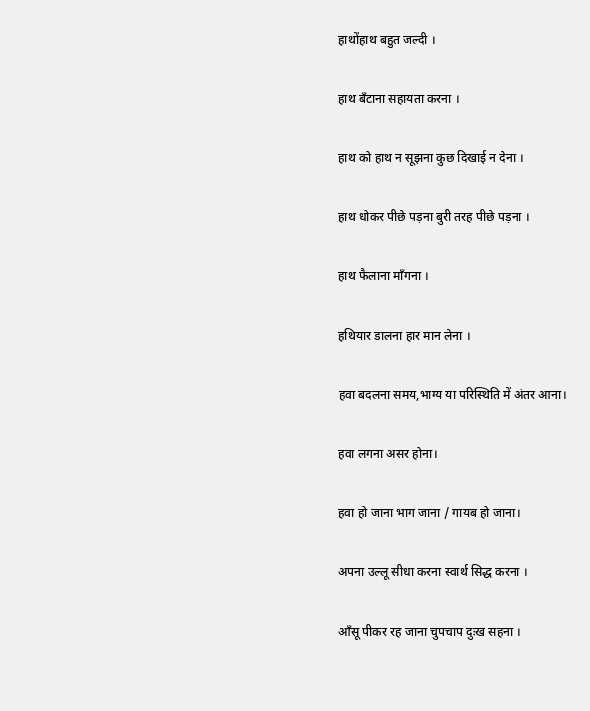हाथोंहाथ बहुत जल्दी ।

हाथ बँटाना सहायता करना ।

हाथ को हाथ न सूझना कुछ दिखाई न देना ।

हाथ धोकर पीछे पड़ना बुरी तरह पीछे पड़ना ।

हाथ फैलाना माँगना ।

हथियार डालना हार मान लेना ।

हवा बदलना समय,भाग्य या परिस्थिति में अंतर आना।

हवा लगना असर होना।

हवा हो जाना भाग जाना / गायब हो जाना।

अपना उल्लू सीधा करना स्वार्थ सिद्ध करना ।

आँसू पीकर रह जाना चुपचाप दुःख सहना ।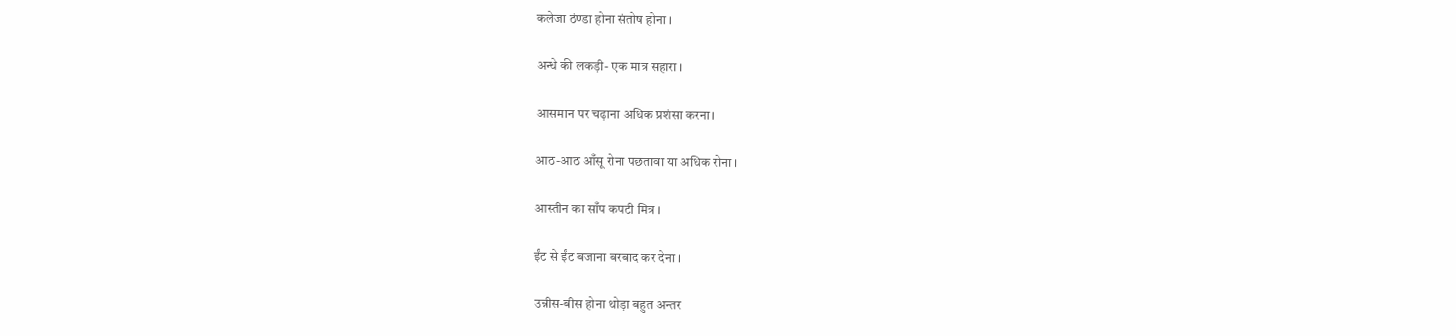कलेजा ठंण्डा होना संतोष होना ।

अन्धे की लकड़ी- एक मात्र सहारा ।

आसमान पर चढ़ाना अधिक प्रशंसा करना।

आठ-आठ आँसू रोना पछतावा या अधिक रोना ।

आस्तीन का साँप कपटी मित्र ।

ईंट से ईंट बजाना बरबाद कर देना ।

उन्नीस-बीस होना थोड़ा बहुत अन्तर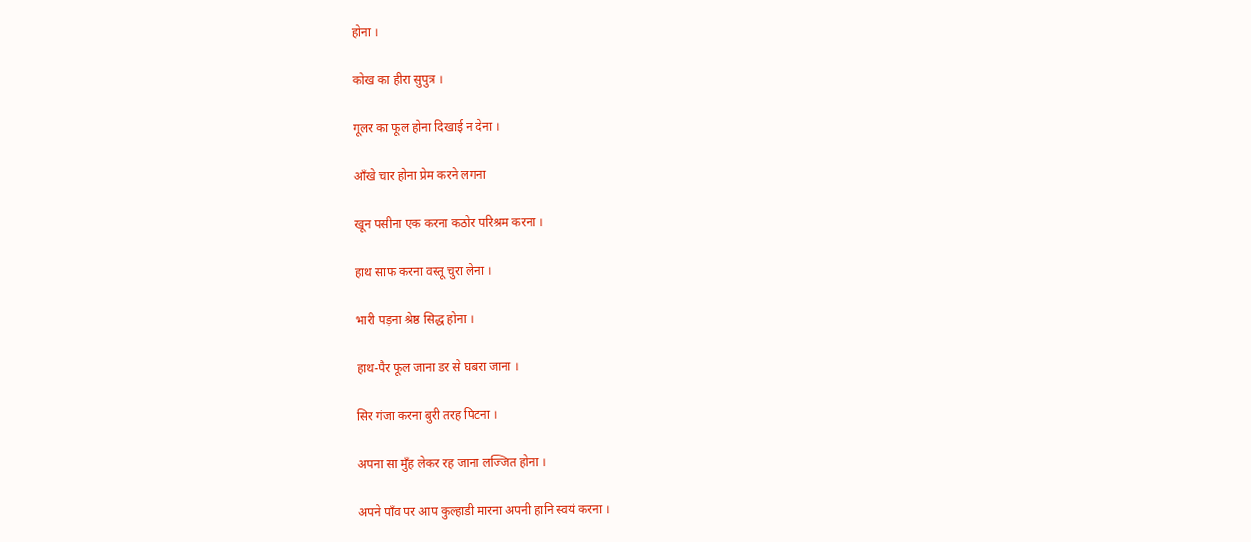होना ।

कोख का हीरा सुपुत्र ।

गूलर का फूल होना दिखाई न देना ।

आँखे चार होना प्रेम करने लगना

खून पसीना एक करना कठोर परिश्रम करना ।

हाथ साफ करना वस्तू चुरा लेना ।

भारी पड़ना श्रेष्ठ सिद्ध होना ।

हाथ-पैर फूल जाना डर से घबरा जाना ।

सिर गंजा करना बुरी तरह पिटना ।

अपना सा मुँह लेकर रह जाना लज्जित होना ।

अपने पाँव पर आप कुल्हाडी मारना अपनी हानि स्वयं करना ।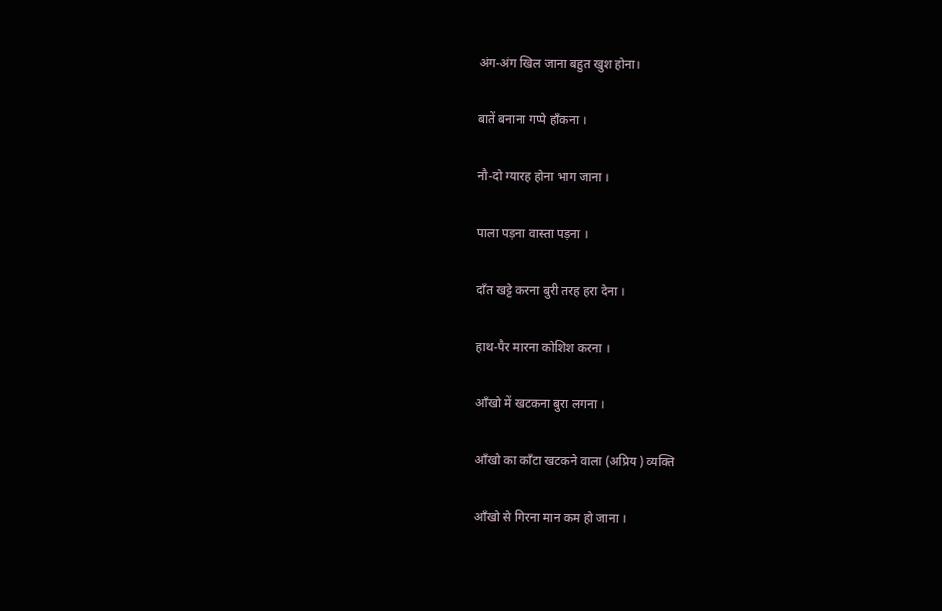अंग-अंग खिल जाना बहुत खुश होना।

बातें बनाना गप्पे हाँकना ।

नौ-दो ग्यारह होना भाग जाना ।

पाला पड़ना वास्ता पड़ना ।

दाँत खट्टे करना बुरी तरह हरा देना ।

हाथ-पैर मारना कोशिश करना ।

आँखो में खटकना बुरा लगना ।

आँखो का काँटा खटकने वाला (अप्रिय ) व्यक्ति

आँखो से गिरना मान कम हो जाना ।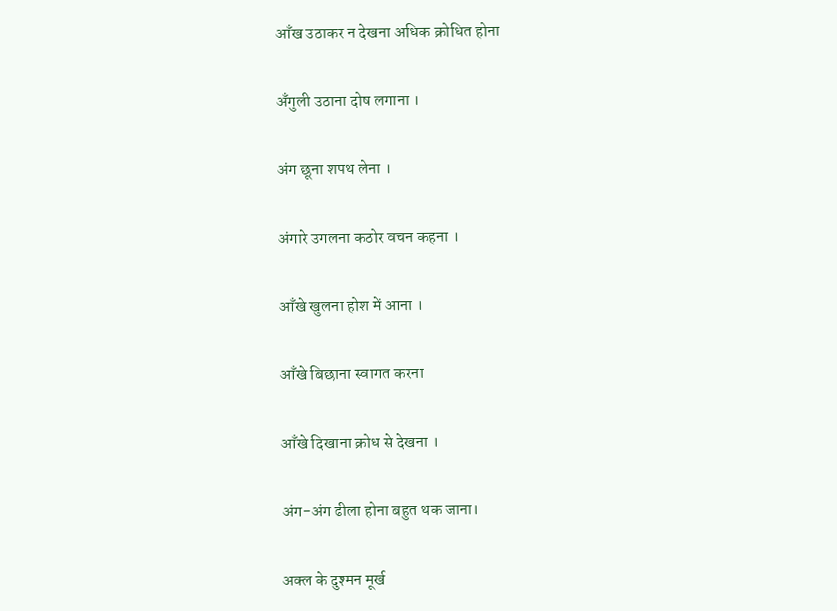आँख उठाकर न देखना अधिक क्रोधित होना

अँगुली उठाना दोष लगाना ।

अंग छूना शपथ लेना ।

अंगारे उगलना कठोर वचन कहना ।

आँखे खुलना होश में आना ।

आँखे बिछाना स्वागत करना

आँखे दिखाना क्रोध से देखना ।

अंग-अंग ढीला होना बहुत थक जाना।

अक्ल के दुश्मन मूर्ख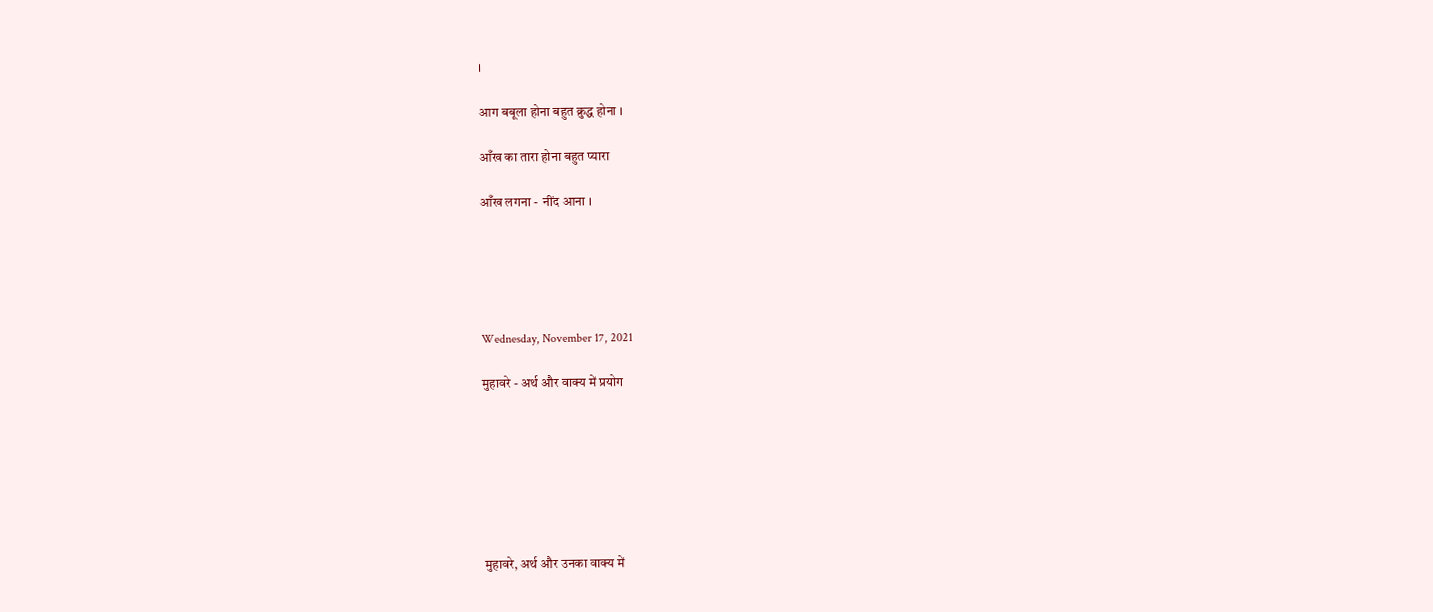।

आग बबूला होना बहुत क्रुद्ध होना ।

आँख का तारा होना बहुत प्यारा

आँख लगना -  नींद आना ।





Wednesday, November 17, 2021

मुहावरे - अर्थ और वाक्य में प्रयोग







मुहावरे, अर्थ और उनका वाक्य में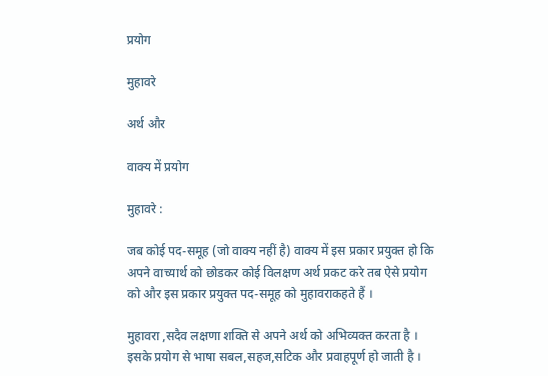प्रयोग

मुहावरे

अर्थ और

वाक्य में प्रयोग

मुहावरे :

जब कोई पद-समूह (जो वाक्य नहीं है) वाक्य में इस प्रकार प्रयुक्त हो कि अपने वाच्यार्थ को छोडकर कोई विलक्षण अर्थ प्रकट करे तब ऐसे प्रयोग को और इस प्रकार प्रयुक्त पद-समूह को मुहावराकहते हैं ।

मुहावरा ,सदैव लक्षणा शक्ति से अपने अर्थ को अभिव्यक्त करता है । इसके प्रयोग से भाषा सबल,सहज,सटिक और प्रवाहपूर्ण हो जाती है ।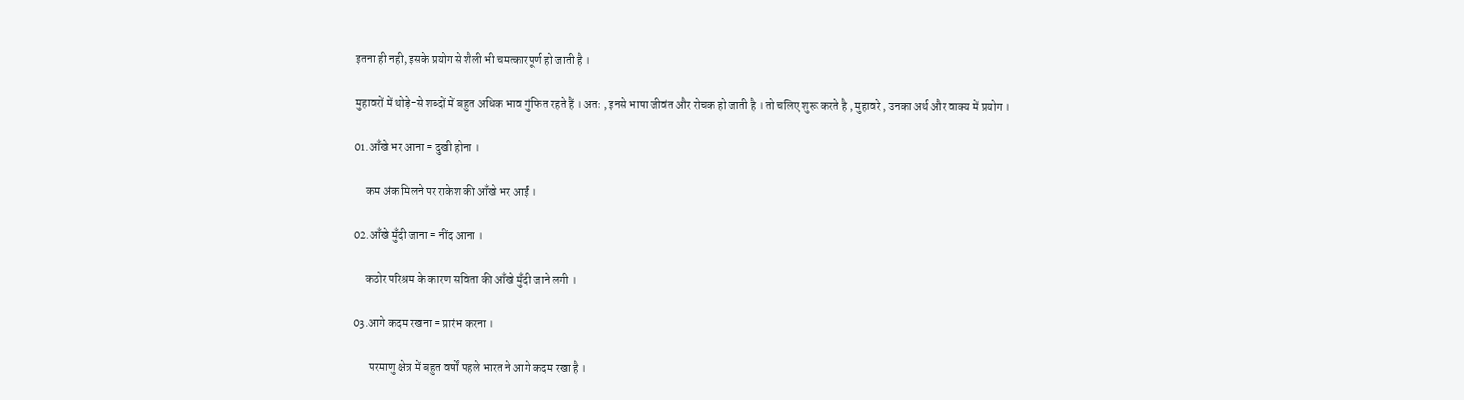इतना ही नही, इसके प्रयोग से शैली भी चमत्कारपूर्ण हो जाती है ।

मुहावरों में थोड़े-से शब्दों में बहुत अधिक भाव गुंफित रहते हैं । अतः , इनसे भाषा जीवंत और रोचक हो जाती है । तो चलिए शुरू करते है , मुहावरे , उनका अर्थ और वाक्य में प्रयोग ।

01.आँखे भर आना = दुखी होना ।

     कम अंक मिलने पर राकेश की आँखे भर आईं ।

02.आँखे मुँदी जाना = नींद आना ।

     कठोर परिश्रम के कारण सविता की आँखे मुँदी जाने लगी ।

03.आगे कदम रखना = प्रारंभ करना ।

       परमाणु क्षेत्र में बहुत वर्षों पहले भारत ने आगे कदम रखा है ।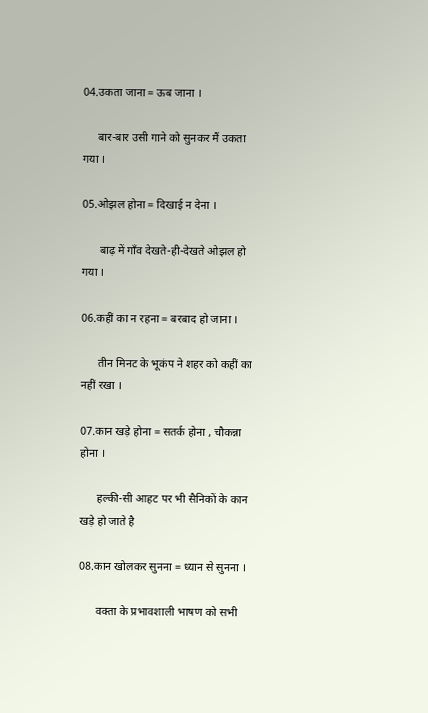04.उकता जाना = ऊब जाना ।

     बार-बार उसी गाने को सुनकर मैं उकता गया ।

05.ओझल होना = दिखाई न देना ।

      बाढ़ में गाँव देखते-ही-देखते ओझल हो गया ।

06.कहीं का न रहना = बरबाद हो जाना ।

      तीन मिनट के भूकंप ने शहर को कहीं का नहीं रखा ।

07.कान खड़े होना = सतर्क होना , चौकन्ना होना ।

      हल्की-सी आहट पर भी सैनिकों के कान खड़े हो जाते है

08.कान खोलकर सुनना = ध्यान से सुनना ।

      वक्ता के प्रभावशाली भाषण को सभी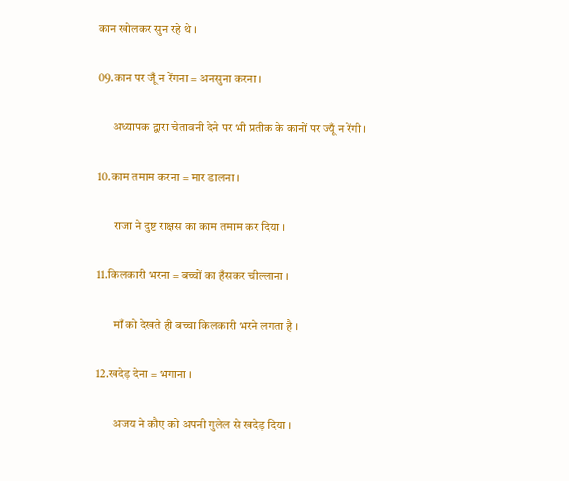कान खोलकर सुन रहे थे ।

09.कान पर जूँ न रेंगना = अनसुना करना ।

      अध्यापक द्वारा चेतावनी देने पर भी प्रतीक के कानों पर ज्यूँ न रेंगी ।

10.काम तमाम करना = मार डालना ।

       राजा ने दुष्ट राक्षस का काम तमाम कर दिया ।

11.किलकारी भरना = बच्चों का हँसकर चील्लाना ।

       माँ को देखते ही बच्चा किलकारी भरने लगता है ।

12.खदेड़ देना = भगाना ।

       अजय ने कौए को अपनी गुलेल से खदेड़ दिया ।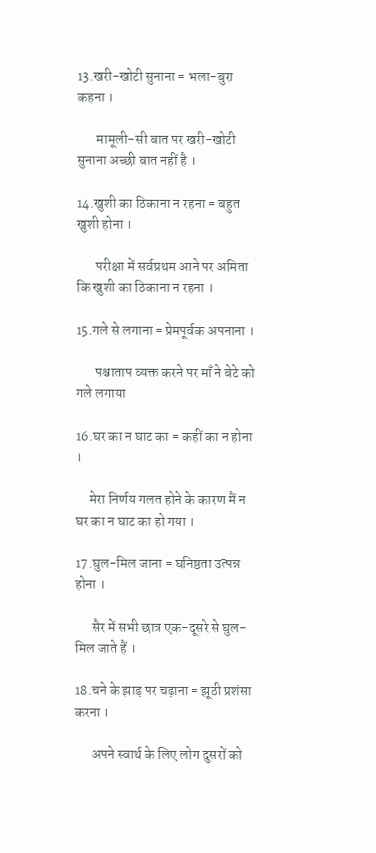13.खरी-खोटी सुनाना = भला-बुरा कहना ।

       मामूली-सी बात पर खरी-खोटी सुनाना अच्छी बात नहीं है ।

14.खुशी का ठिकाना न रहना = बहुत खुशी होना ।

       परीक्षा में सर्वप्रथम आने पर अमिता कि खुशी का ठिकाना न रहना ।

15.गले से लगाना = प्रेमपूर्वक अपनाना ।

       पश्चाताप व्यक्त करने पर माँ ने बेटे को गले लगाया

16.घर का न घाट का = कहीं का न होना ।

     मेरा निर्णय गलत होने के कारण मैं न घर का न घाट का हो गया ।

17.घुल-मिल जाना = घनिष्ठता उत्पन्न होना ।

      सैर में सभी छात्र एक-दूसरे से घुल-मिल जाते हैं ।

18.चने के झाड़ पर चढ़ाना = झूठी प्रशंसा करना ।

      अपने स्वार्थ के लिए लोग दुसरों को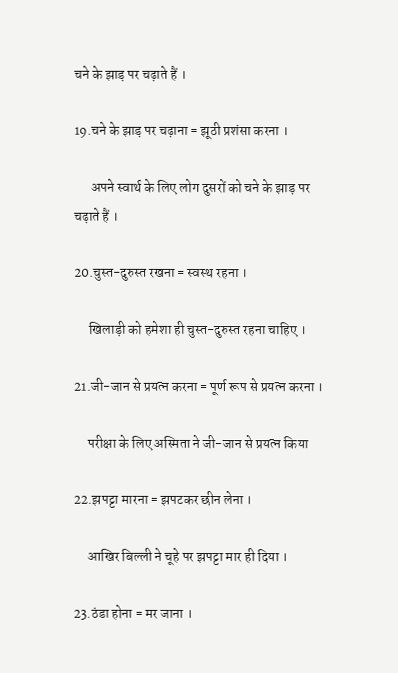चने के झाड़ पर चढ़ाते हैं ।

19.चने के झाड़ पर चढ़ाना = झूठी प्रशंसा करना ।

      अपने स्वार्थ के लिए लोग दुसरों को चने के झाड़ पर चढ़ाते हैं ।

20.चुस्त-दुरुस्त रखना = स्वस्थ रहना ।

     खिलाड़ी को हमेशा ही चुस्त-दुरुस्त रहना चाहिए ।

21.जी-जान से प्रयत्न करना = पूर्ण रूप से प्रयत्न करना ।

     परीक्षा के लिए अस्मिता ने जी-जान से प्रयत्न किया

22.झपट्टा मारना = झपटकर छीन लेना ।

     आखिर बिल्ली ने चूहे पर झपट्टा मार ही दिया ।

23.ठंडा होना = मर जाना ।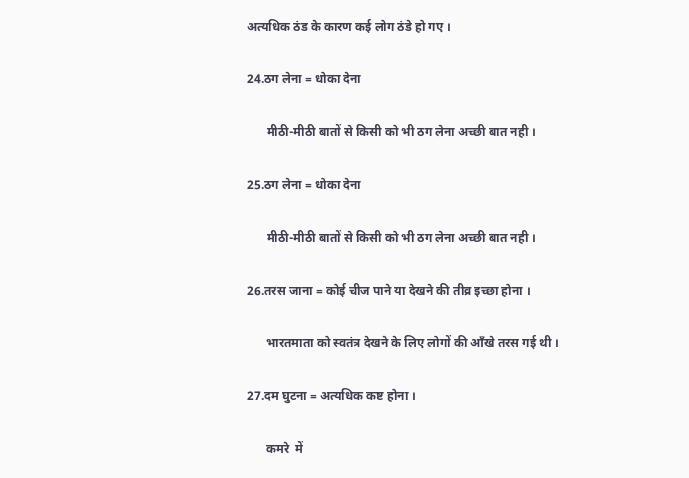अत्यधिक ठंड के कारण कई लोग ठंडे हो गए ।

24.ठग लेना = धोका देना

      मीठी-मीठी बातों से किसी को भी ठग लेना अच्छी बात नही ।

25.ठग लेना = धोका देना

      मीठी-मीठी बातों से किसी को भी ठग लेना अच्छी बात नही ।

26.तरस जाना = कोई चीज पाने या देखने की तीव्र इच्छा होना ।

      भारतमाता को स्वतंत्र देखने के लिए लोगों की आँखे तरस गई थी ।

27.दम घुटना = अत्यधिक कष्ट होना ।

      कमरे  में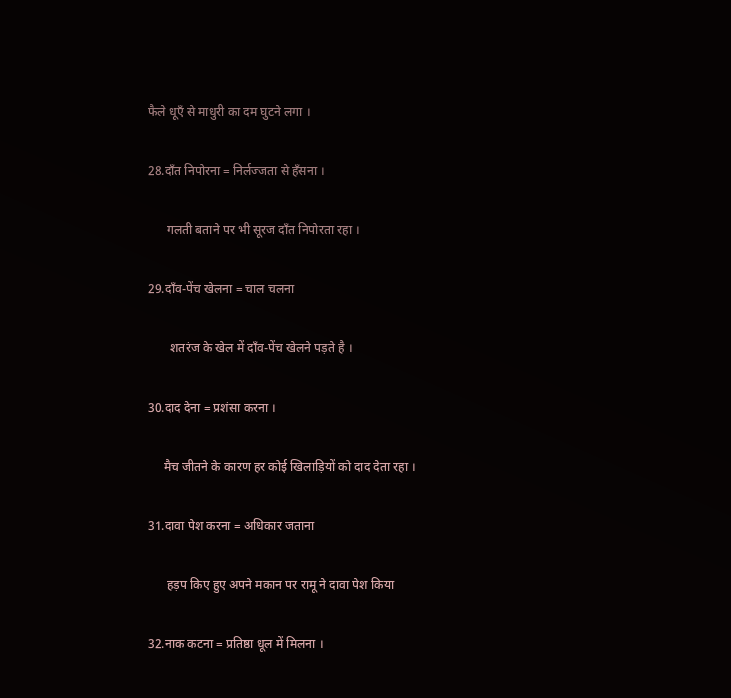फैले धूएँ से माधुरी का दम घुटने लगा ।

28.दाँत निपोरना = निर्लज्जता से हँसना ।

      गलती बताने पर भी सूरज दाँत निपोरता रहा ।

29.दाँव-पेंच खेलना = चाल चलना

       शतरंज के खेल में दाँव-पेंच खेलने पड़ते है ।

30.दाद देना = प्रशंसा करना ।

     मैच जीतने के कारण हर कोई खिलाड़ियों को दाद देता रहा ।

31.दावा पेश करना = अधिकार जताना

      हड़प किए हुए अपने मकान पर रामू ने दावा पेश किया

32.नाक कटना = प्रतिष्ठा धूल में मिलना ।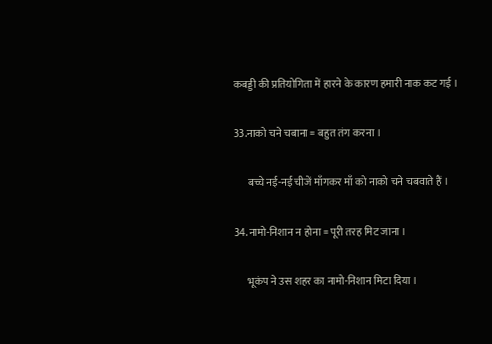कबड्डी की प्रतियोगिता में हारने के कारण हमारी नाक कट गई ।

33.नाको चने चबाना = बहुत तंग करना ।

      बच्चे नई-नई चीजें माँगकर माँ को नाको चने चबवाते हैं ।

34.नामो-निशान न होना = पूरी तरह मिट जाना ।

      भूकंप ने उस शहर का नामो-निशान मिटा दिया ।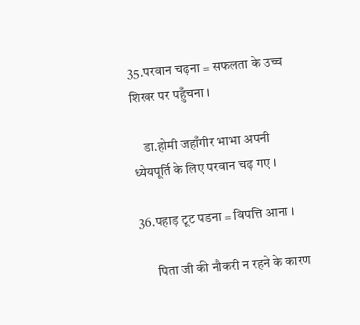35.परवान चढ़ना = सफलता के उच्च शिखर पर पहुँचना ।

    डा.होमी जहाँगीर भाभा अपनी ध्येयपूर्ति के लिए परवान चढ़ गए ।

36.पहाड़ टूट पडना = विपत्ति आना ।

      पिता जी की नौकरी न रहने के कारण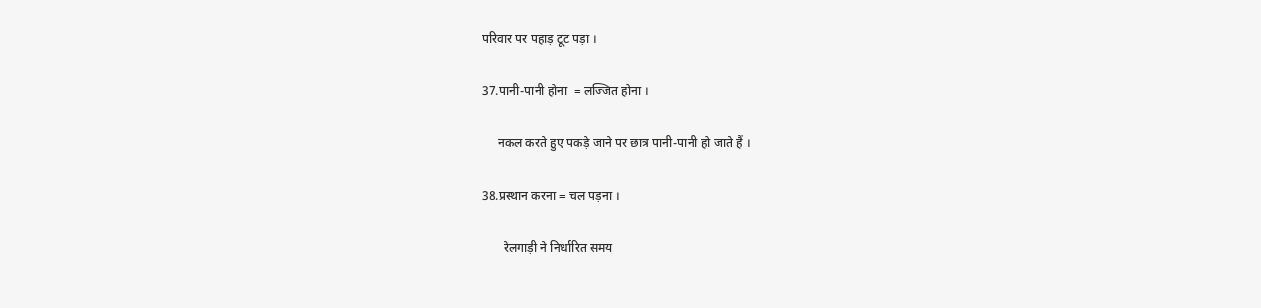परिवार पर पहाड़ टूट पड़ा ।

37.पानी-पानी होना  = लज्जित होना ।

     नकल करते हुए पकड़े जाने पर छात्र पानी-पानी हो जाते हैं ।

38.प्रस्थान करना = चल पड़ना ।

       रेलगाड़ी ने निर्धारित समय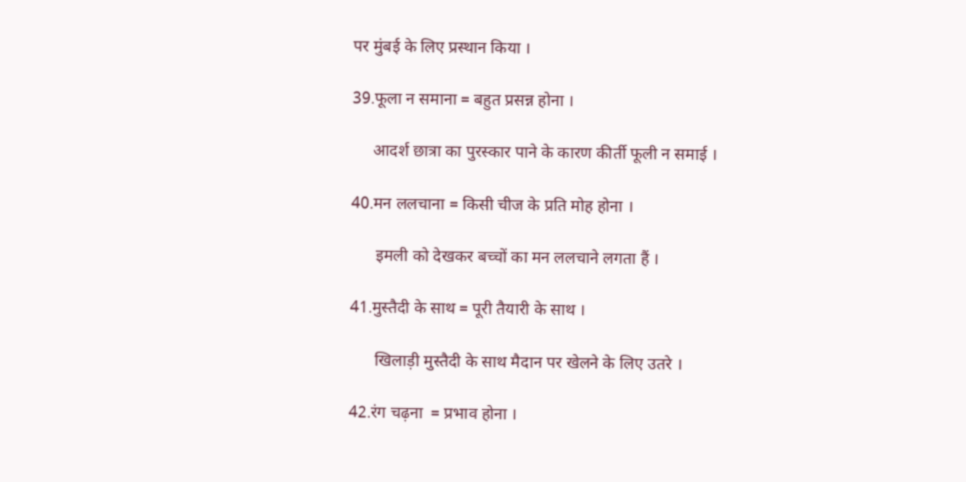पर मुंबई के लिए प्रस्थान किया ।

39.फूला न समाना = बहुत प्रसन्न होना ।

     आदर्श छात्रा का पुरस्कार पाने के कारण कीर्ती फूली न समाई ।

40.मन ललचाना = किसी चीज के प्रति मोह होना ।

      इमली को देखकर बच्चों का मन ललचाने लगता हैं ।

41.मुस्तैदी के साथ = पूरी तैयारी के साथ ।

      खिलाड़ी मुस्तैदी के साथ मैदान पर खेलने के लिए उतरे ।

42.रंग चढ़ना  = प्रभाव होना ।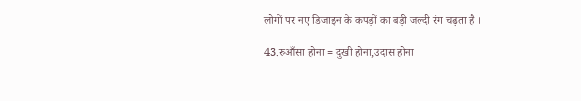लोगों पर नए डिजाइन के कपड़ों का बड़ी जल्दी रंग चढ़ता है ।

43.रुआँसा होना = दुखी होना,उदास होना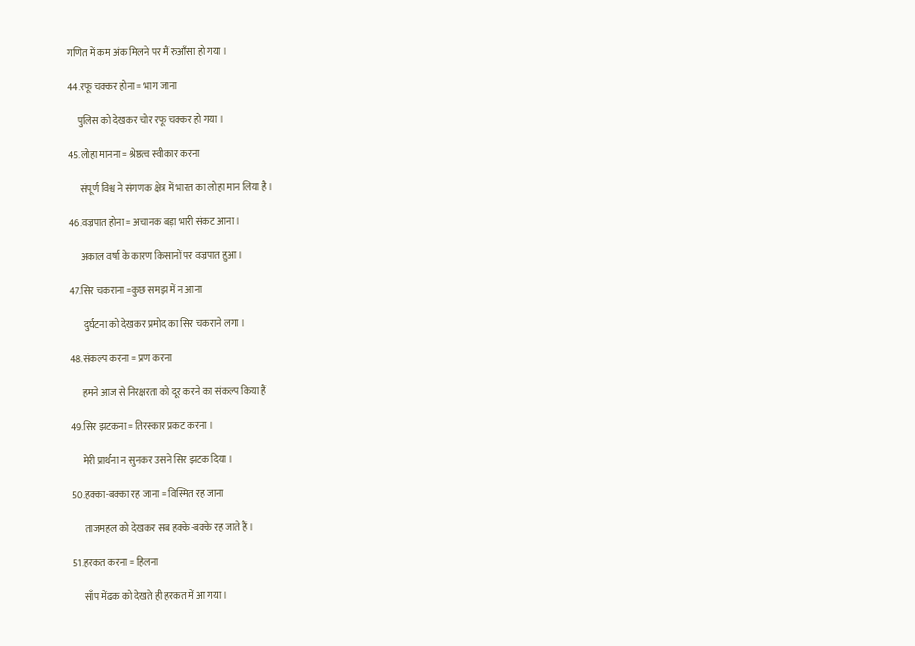गणित में कम अंक मिलने पर मैं रुआँसा हो गया ।

44.रफू चक्कर होना = भाग जाना

     पुलिस को देखकर चोर रफू चक्कर हो गया ।

45.लोहा मानना = श्रेष्ठत्व स्वीकार करना

      संपूर्ण विश्व ने संगणक क्षेत्र में भारत का लोहा मान लिया है ।

46.वज्रपात होना = अचानक बड़ा भारी संकट आना ।

      अकाल वर्षा के कारण किसानों पर वज्रपात हुआ ।

47.सिर चकराना =कुछ समझ में न आना

       दुर्घटना को देखकर प्रमोद का सिर चकराने लगा ।

48.संकल्प करना = प्रण करना

      हमने आज से निरक्षरता को दूर करने का संकल्प किया हैं

49.सिर झटकना = तिरस्कार प्रकट करना ।

      मेरी प्रार्थना न सुनकर उसने सिर झटक दिया ।

50.हक्का-बक्का रह जाना = विस्मित रह जाना

      ताजमहल को देखकर सब हक्के-बक्के रह जाते हैं ।

51.हरकत करना = हिलना

      साँप मेंढक को देखते ही हरकत में आ गया ।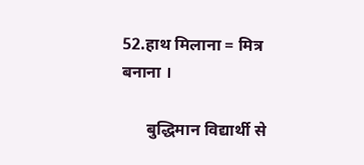52.हाथ मिलाना = मित्र बनाना ।

      बुद्धिमान विद्यार्थी से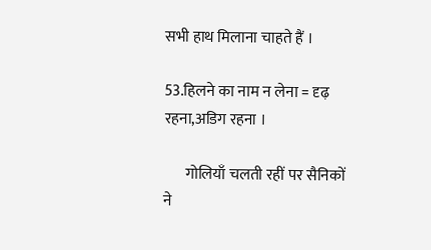सभी हाथ मिलाना चाहते हैं ।

53.हिलने का नाम न लेना = दृढ़ रहना,अडिग रहना ।

       गोलियाँ चलती रहीं पर सैनिकों ने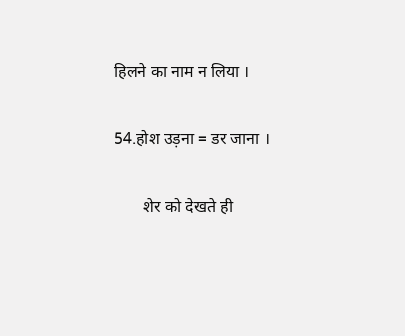हिलने का नाम न लिया ।

54.होश उड़ना = डर जाना ।

       शेर को देखते ही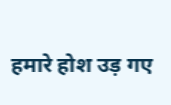हमारे होश उड़ गए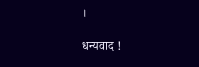।

धन्यवाद !